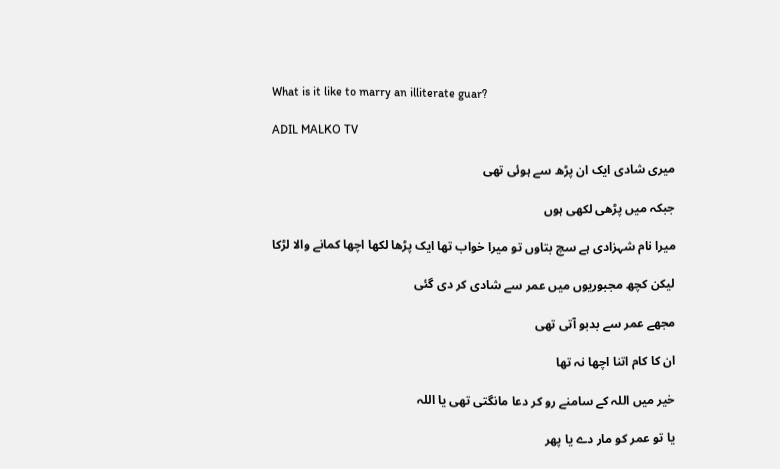What is it like to marry an illiterate guar?

ADIL MALKO TV

میری شادی ایک ان پڑھ سے ہوئی تھی

جبکہ میں پڑھی لکھی ہوں

میرا نام شہزادی ہے سچ بتاوں تو میرا خواب تھا ایک پڑھا لکھا اچھا کمانے والا لڑکا

لیکن کچھ مجبوریوں میں عمر سے شادی کر دی گئی

مجھے عمر سے بدبو آتی تھی

ان کا کام اتنا اچھا نہ تھا

خیر میں اللہ کے سامنے رو کر دعا مانگتی تھی یا اللہ

یا تو عمر کو مار دے یا پھر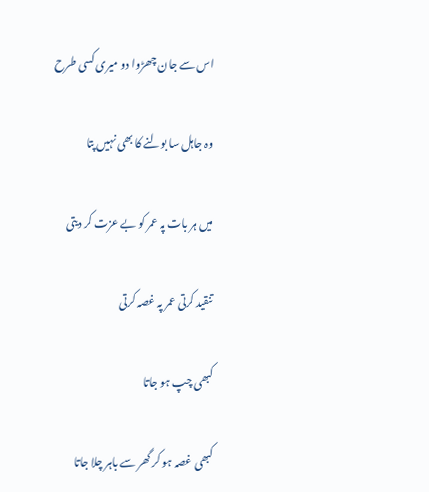اس سے جان چھڑوا دو میری کسی طرح

وہ جاہل سا بولنے کا بھی نہیں پتا

میں ہر بات پہ عمر کو بے عزت کر دیتی

تنقید کرتی عمر پہ غصہ کرتی

کبھی چپ ہو جاتا

کبھی غصہ ہو کر گھر سے باہر چلا جاتا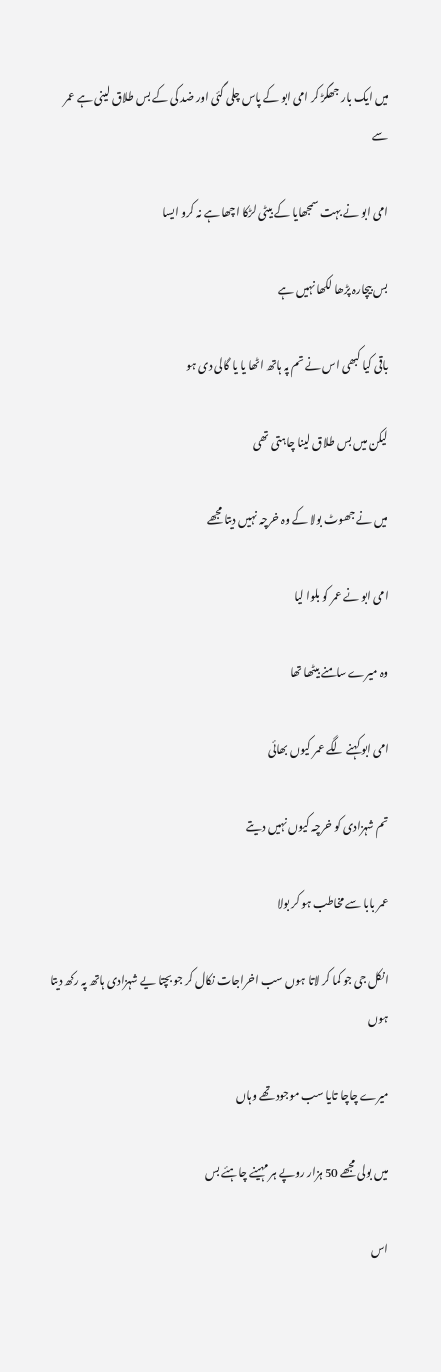میں ایک بار جھگڑ کر امی ابو کے پاس چلی گئی اور ضد کی کے بس طلاق لینی ہے عمر سے

امی ابو نے بہت سمجھایا کے بیٹی لڑکا اچھا ہے نہ کرو ایسا

بس بیچارہ پڑھا لکھا نہیں ہے

باقی کیا کبھی اس نے تم پہ ہاتھ اٹھا یا یا گالی دی ہو

لیکن میں بس طلاق لینا چاہتی تھی

میں نے جھوٹ بولا کے وہ خرچہ نہیں دیتا مجھے

امی ابو نے عمر کو بلوا لیا

وہ میرے سامنے بیٹھا تھا

امی ابو کہنے لگے عمر کیوں بھائی

تم شہزادی کو خرچہ کیوں نہیں دیتے

عمر بابا سے مخاطب ہو کر بولا

انکل جی جو کما کر لاتا ہوں سب اخراجات نکال کر جو بچتا یے شہزادی ہاتھ پہ رکھ دیتا ہوں

میرے چاچا تایا سب موجود تھے وہاں

میں بولی مجھے 50 ہزار روپے ہر مہینے چاہئے بس

اس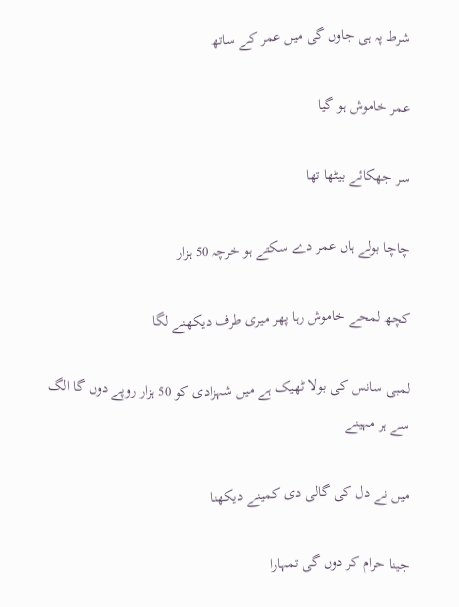شرط پہ ہی جاوں گی میں عمر کے ساتھ

عمر خاموش ہو گیا

سر جھکائے بیٹھا تھا

چاچا بولے ہاں عمر دے سکتے ہو خرچہ 50 ہزار

کچھ لمحے خاموش رہا پھر میری طرف دیکھنے لگا

لمبی سانس کی بولا ٹھیک ہے میں شہزادی کو 50 ہزار روپے دوں گا الگ سے ہر مہینے

میں نے دل کی گالی دی کمینے دیکھنا

جینا حرام کر دوں گی تمہارا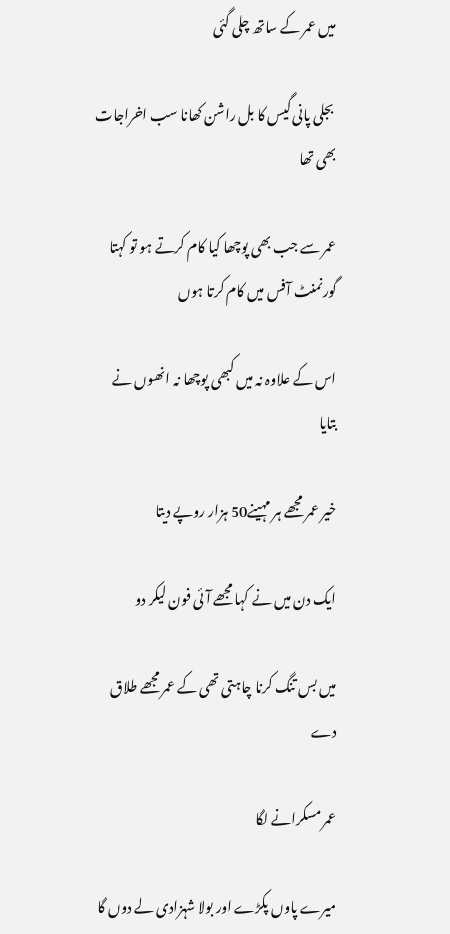میں عمر کے ساتھ چلی گئی

 بجلی پانی گیس کا بل راشن کھانا سب اخراجات بھی تھا

عمر سے جب بھی پوچھا کیا کام کرتے ہو تو کہتا گورنمنٹ آفس میں کام کرتا ہوں

اس کے علاوہ نہ میں کبھی پوچھا نہ انھوں نے بتایا

خیر عمر مجھے ہر مہینے50 ہزار روپے دیتا

ایک دن میں نے کہا مجھے آئی فون لیکر دو

میں بس تنگ کرنا چاہتی تھی کے عمر مجھے طلاق دے

عمر مسکرانے لگا

میرے پاوں پکڑے اور بولا شہزادی لے دوں گا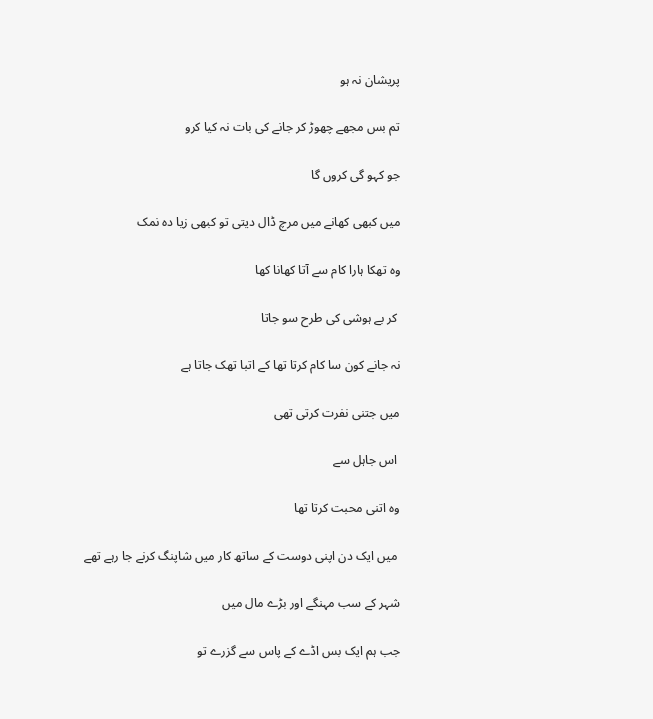پریشان نہ ہو

تم بس مجھے چھوڑ کر جانے کی بات نہ کیا کرو

جو کہو گی کروں گا

میں کبھی کھانے میں مرچ ڈال دیتی تو کبھی زیا دہ نمک

وہ تھکا ہارا کام سے آتا کھانا کھا

 کر بے ہوشی کی طرح سو جاتا

نہ جانے کون سا کام کرتا تھا کے اتبا تھک جاتا ہے

میں جتنی نفرت کرتی تھی

 اس جاہل سے

وہ اتنی محبت کرتا تھا

 میں ایک دن اپنی دوست کے ساتھ کار میں شاپنگ کرنے جا رہے تھے

شہر کے سب مہنگے اور بڑے مال میں

جب ہم ایک بس اڈے کے پاس سے گزرے تو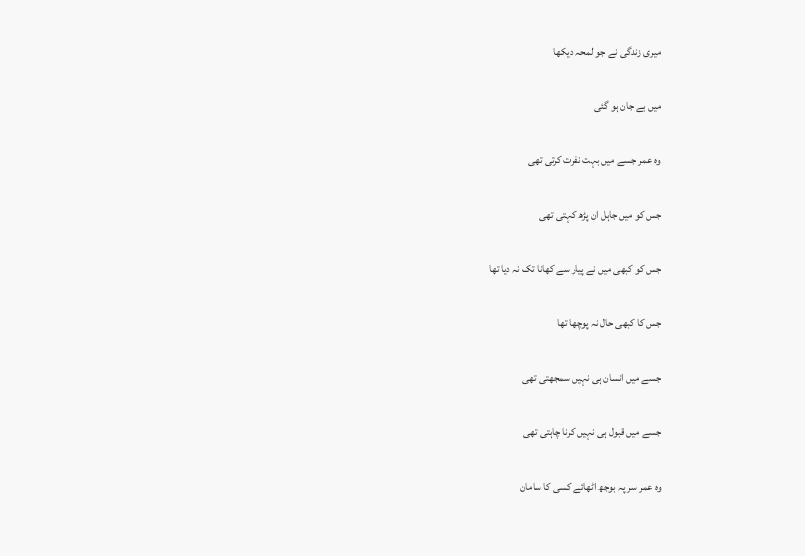میری زندگی نے جو لمحہ دیکھا

میں بے جان ہو گئی

وہ عمر جسے میں بہت نفرت کرتی تھی

جس کو میں جاہل ان پڑھ کہتی تھی

جس کو کبھی میں نے پیار سے کھانا تک نہ دیا تھا

جس کا کبھی حال نہ پوچھا تھا

جسے میں انسان ہی نہیں سمجھتی تھی

جسے میں قبول ہی نہیں کرنا چاہتی تھی

وہ عمر سر پہ بوجھ اٹھائے کسی کا سامان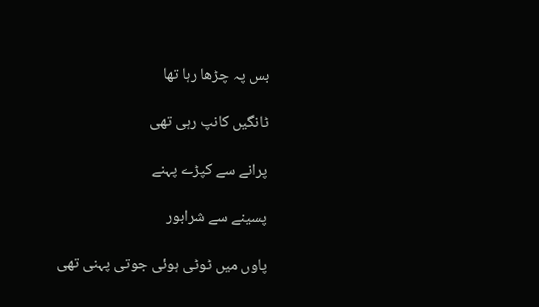بس پہ چڑھا رہا تھا

ٹانگیں کانپ رہی تھی

پرانے سے کپڑے پہنے

پسینے سے شرابور

پاوں میں ٹوٹی ہوئی جوتی پہنی تھی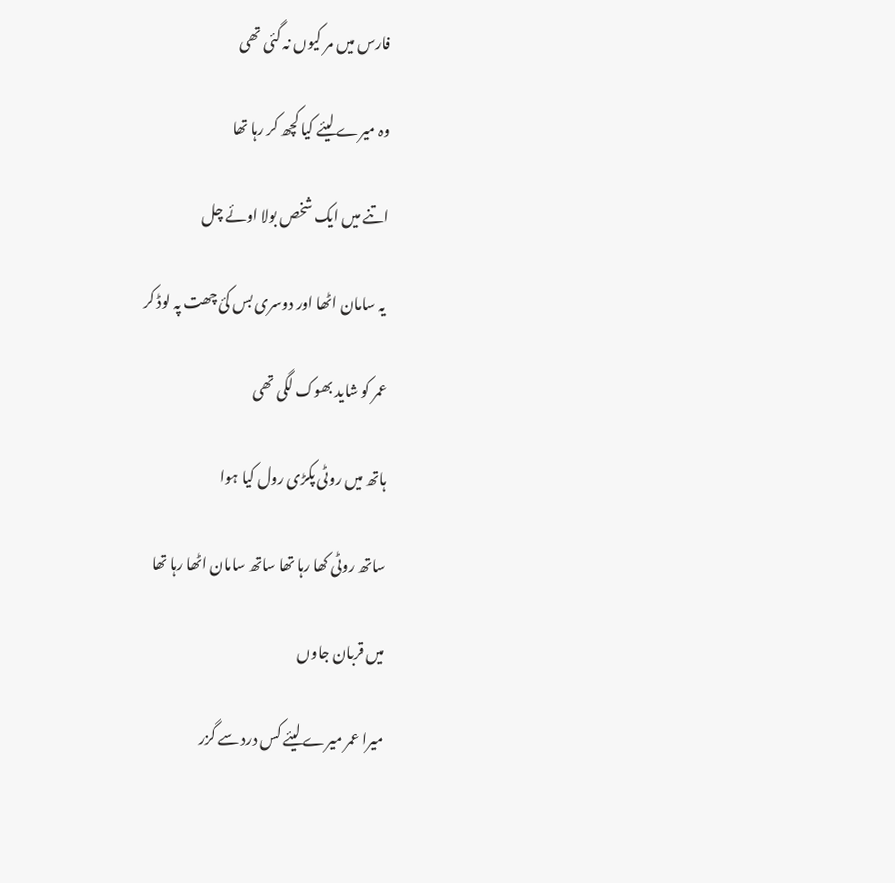فارس میں مر کیوں نہ گئی تھی

وہ میرے لیئے کیا کچھ کر رہا تھا

اتنے میں ایک شخص بولا اوئے چل

 یہ سامان اٹھا اور دوسری بس کئ چھت پہ لوڈ کر

عمر کو شاید بھوک لگی تھی

ہاتھ میں روٹی پکڑی رول کیا ہوا

ساتھ روٹی کھا رہا تھا ساتھ سامان اٹھا رہا تھا

میں قربان جاوں

میرا عمر میرے لیئے کس درد سے گزر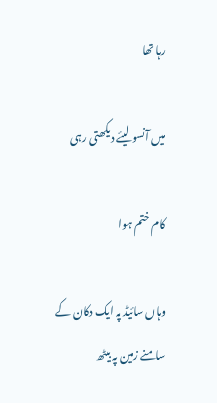رہا تھا

میں آنسو لیئے دیکھتی رہی

کام ختم ہوا

وہاں سائیڈ پہ ایک دکان کے سامنے زمین پہ بیٹھ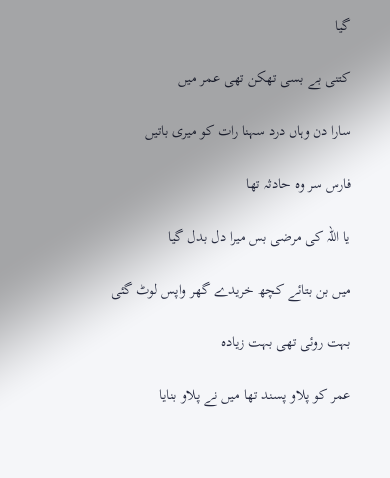گیا

کتنی بے بسی تھکن تھی عمر میں

سارا دن وہاں درد سہنا رات کو میری باتیں

فارس سر وہ حادثہ تھا

یا اللہ کی مرضی بس میرا دل بدل گیا

میں بن بتائے کچھ خریدے گھر واپس لوٹ گئی

بہت روئی تھی بہت زیادہ

عمر کو پلاو پسند تھا میں نے پلاو بنایا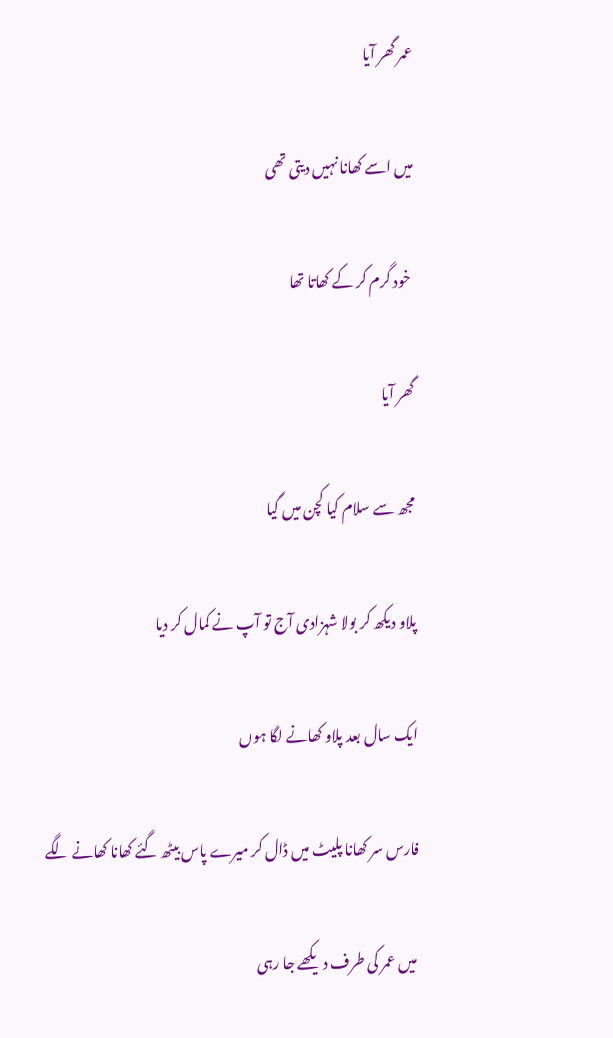عمر گھر آیا

میں اسے کھانا نہیں دیتی تھی

 خود گرم کر کے کھاتا تھا

گھر آیا

مجھ سے سلام کیا کچن میں گیا

پلاو دیکھ کر بولا شہزادی آج تو آپ نے کمال کر دیا

ایک سال بعد پلاو کھانے لگا ہوں

فارس سر کھانا پلیٹ میں ڈال کر میرے پاس بیٹھ گئے کھانا کھانے لگے

 میں عمر کی طرف دیکھے جا رہی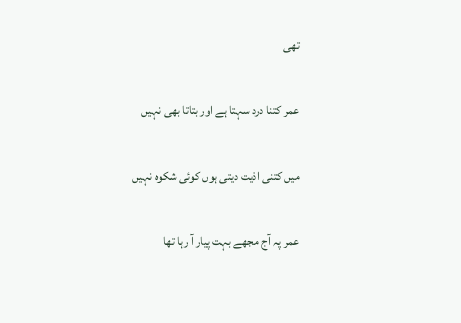تھی

عمر کتنا درد سہتا ہے اور بتاتا بھی نہیں

میں کتنی اذیت دیتی ہوں کوئی شکوہ نہیں

عمر پہ آج مجھے بہت پیار آ رہا تھا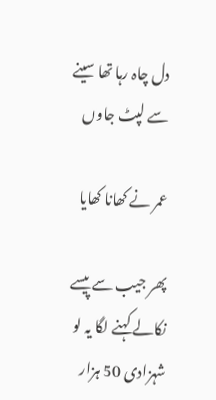دل چاہ رہا تھا سینے سے لپٹ جاوں

عمر نے کھانا کھایا

پھر جیب سے پیسے نکالے کہنے لگا یہ لو شہزادی 50 ہزار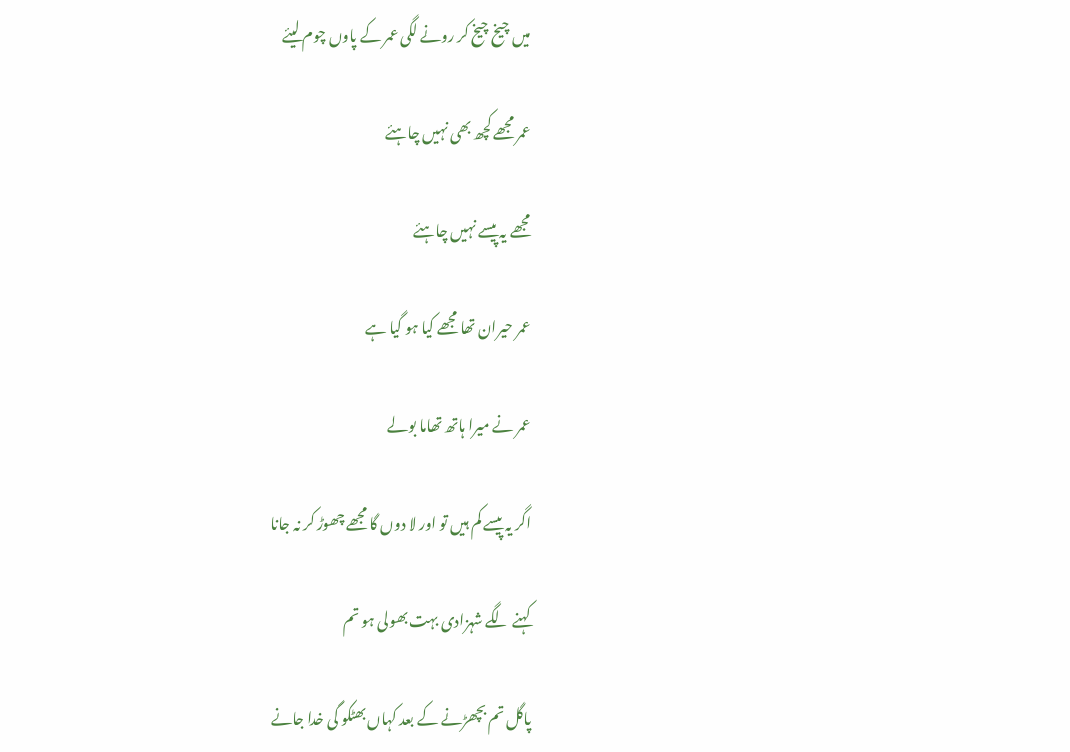میں چیخ چیخ کر رونے لگی عمر کے پاوں چوم لیئے

عمر مجھے کچھ بھی نہیں چاہئے

مجھے یہ پیسے نہیں چاہئے

عمر حیران تھا مجھے کیا ہو گیا ہے

عمر نے میرا ہاتھ تھاما بولے

اگر یہ پیسے کم ہیں تو اور لا دوں گا مجھے چھوڑ کر نہ جانا

کہنے لگے شہزادی بہت بھولی ہو تم

پاگل تم بچھڑنے کے بعد کہاں بھٹکو گی خدا جانے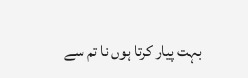بہت پیار کرتا ہوں نا تم سے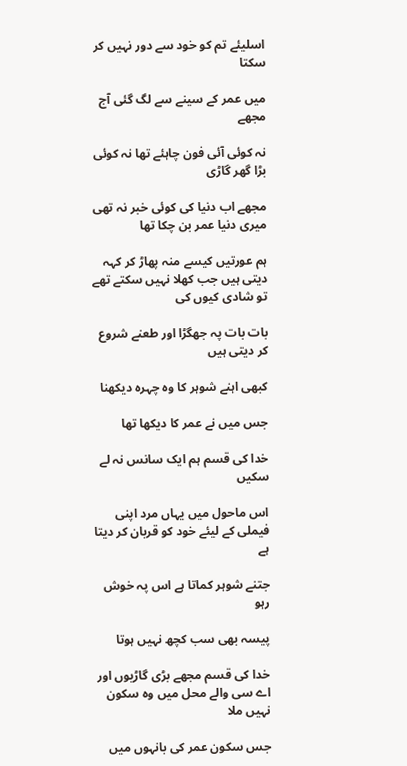اسلیئے تم کو خود سے دور نہیں کر سکتا

میں عمر کے سینے سے لگ گئی آج مجھے

نہ کوئی آئی فون چاہئے تھا نہ کوئی بڑا گھر گاڑی

مجھے اب دنیا کی کوئی خبر نہ تھی میری دنیا عمر بن چکا تھا

ہم عورتیں کیسے منہ پھاڑ کر کہہ دیتی ہیں جب کھلا نہیں سکتے تھے تو شادی کیوں کی

بات بات پہ جھگڑا اور طعنے شروع کر دیتی ہیں

کبھی اہنے شوہر کا وہ چہرہ دیکھنا

جس میں نے عمر کا دیکھا تھا

خدا کی قسم ہم ایک سانس نہ لے سکیں

اس ماحول میں یہاں مرد اپنی فیملی کے لیئے خود کو قربان کر دیتا ہے

جتنے شوہر کماتا ہے اس پہ خوش رہو

پیسہ بھی سب کچھ نہیں ہوتا

خدا کی قسم مجھے بڑی گاڑیوں اور اے سی والے محل میں وہ سکون نہیں ملا

جس سکون عمر کی بانہوں میں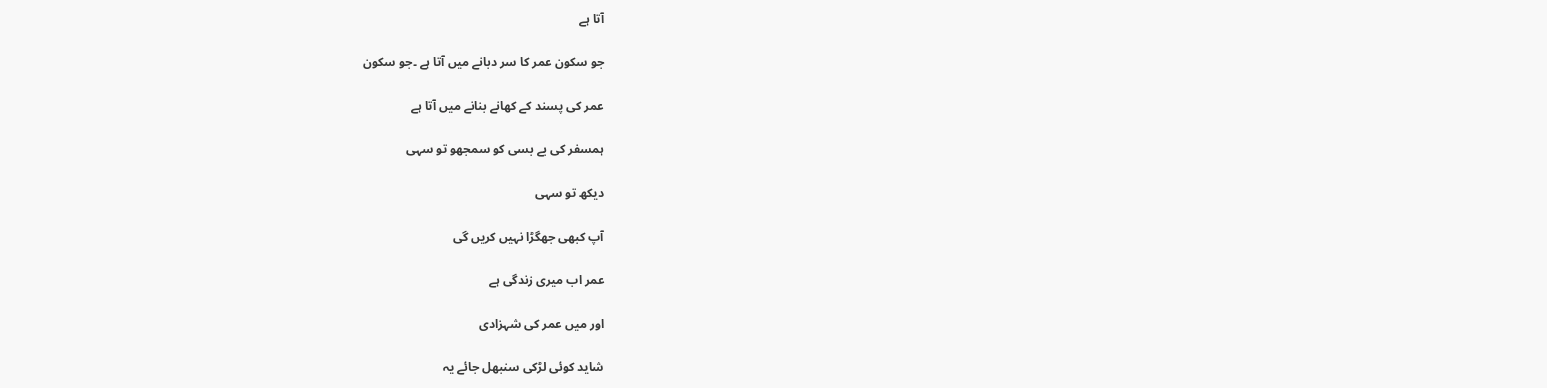آتا ہے

جو سکون عمر کا سر دبانے میں آتا ہے ۔جو سکون

عمر کی پسند کے کھانے بنانے میں آتا ہے

ہمسفر کی بے بسی کو سمجھو تو سہی

دیکھ تو سہی

آپ کبھی جھگڑا نہیں کریں گی

عمر اب میری زندگی ہے

اور میں عمر کی شہزادی

شاید کوئی لڑکی سنبھل جائے یہ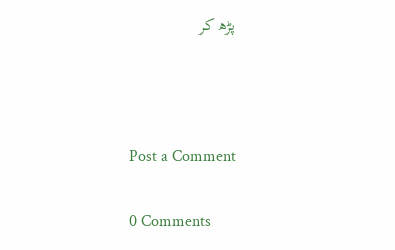پڑھ کر



Post a Comment

0 Comments